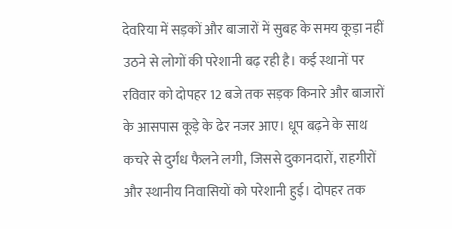देवरिया में सड़कों और बाजारों में सुबह के समय कूड़ा नहीं उठने से लोगों की परेशानी बढ़ रही है। कई स्थानों पर रविवार को दोपहर 12 बजे तक सड़क किनारे और बाजारों के आसपास कूड़े के ढेर नजर आए। धूप बढ़ने के साथ कचरे से दुर्गंध फैलने लगी, जिससे दुकानदारों, राहगीरों और स्थानीय निवासियों को परेशानी हुई। दोपहर तक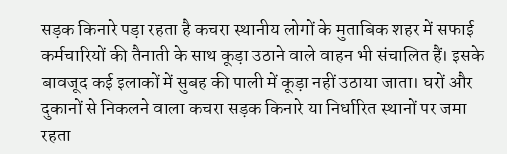सड़क किनारे पड़ा रहता है कचरा स्थानीय लोगों के मुताबिक शहर में सफाई कर्मचारियों की तैनाती के साथ कूड़ा उठाने वाले वाहन भी संचालित हैं। इसके बावजूद कई इलाकों में सुबह की पाली में कूड़ा नहीं उठाया जाता। घरों और दुकानों से निकलने वाला कचरा सड़क किनारे या निर्धारित स्थानों पर जमा रहता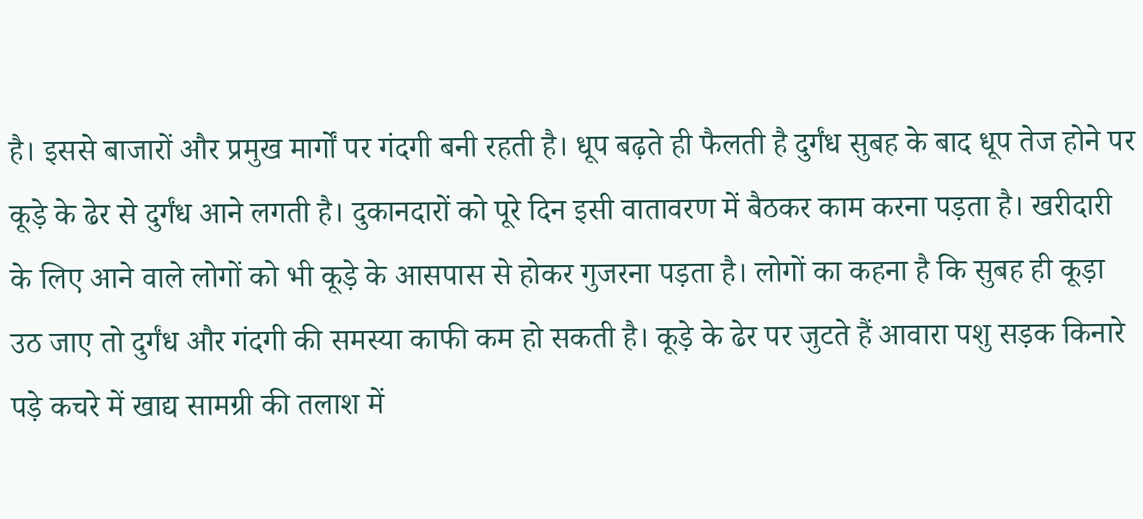है। इससे बाजारों और प्रमुख मार्गों पर गंदगी बनी रहती है। धूप बढ़ते ही फैलती है दुर्गंध सुबह के बाद धूप तेज होने पर कूड़े के ढेर से दुर्गंध आने लगती है। दुकानदारों को पूरे दिन इसी वातावरण में बैठकर काम करना पड़ता है। खरीदारी के लिए आने वाले लोगों को भी कूड़े के आसपास से होकर गुजरना पड़ता है। लोगों का कहना है कि सुबह ही कूड़ा उठ जाए तो दुर्गंध और गंदगी की समस्या काफी कम हो सकती है। कूड़े के ढेर पर जुटते हैं आवारा पशु सड़क किनारे पड़े कचरे में खाद्य सामग्री की तलाश में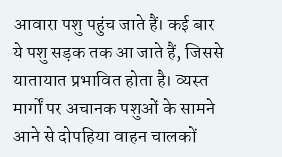आवारा पशु पहुंच जाते हैं। कई बार ये पशु सड़क तक आ जाते हैं, जिससे यातायात प्रभावित होता है। व्यस्त मार्गों पर अचानक पशुओं के सामने आने से दोपहिया वाहन चालकों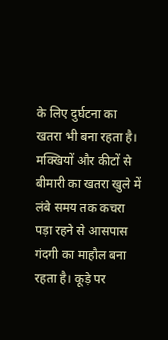के लिए दुर्घटना का खतरा भी बना रहता है। मक्खियों और कीटों से बीमारी का खतरा खुले में लंबे समय तक कचरा पड़ा रहने से आसपास गंदगी का माहौल बना रहता है। कूड़े पर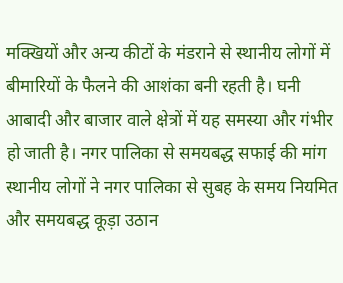मक्खियों और अन्य कीटों के मंडराने से स्थानीय लोगों में बीमारियों के फैलने की आशंका बनी रहती है। घनी आबादी और बाजार वाले क्षेत्रों में यह समस्या और गंभीर हो जाती है। नगर पालिका से समयबद्ध सफाई की मांग स्थानीय लोगों ने नगर पालिका से सुबह के समय नियमित और समयबद्ध कूड़ा उठान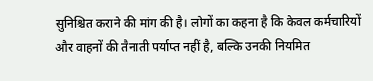सुनिश्चित कराने की मांग की है। लोगों का कहना है कि केवल कर्मचारियों और वाहनों की तैनाती पर्याप्त नहीं है, बल्कि उनकी नियमित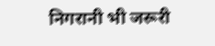निगरानी भी जरूरी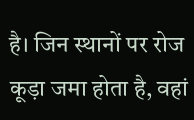है। जिन स्थानों पर रोज कूड़ा जमा होता है, वहां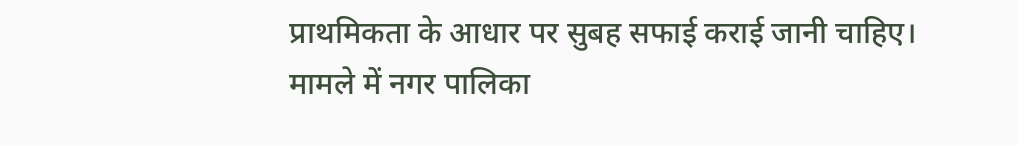प्राथमिकता के आधार पर सुबह सफाई कराई जानी चाहिए। मामले में नगर पालिका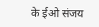के ईओ संजय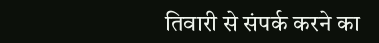तिवारी से संपर्क करने का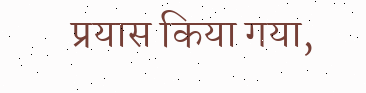प्रयास किया गया,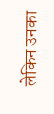लेकिन उनका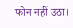फोन नहीं उठा।